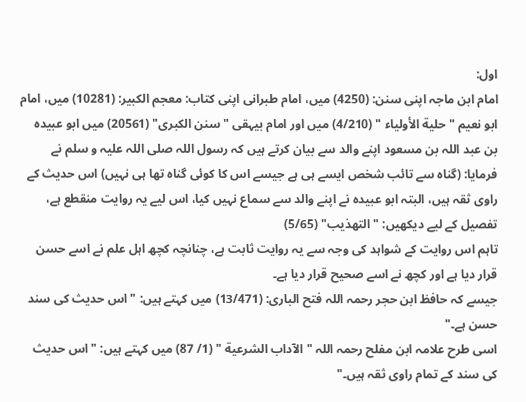اول:
امام ابن ماجہ اپنی سنن: (4250) میں، امام طبرانی اپنی کتاب: معجم الکبیر: (10281) میں، امام ابو نعیم " حلية الأولياء " (4/210) میں اور امام بیہقی "سنن الکبری" (20561) میں ابو عبیدہ بن عبد اللہ بن مسعود اپنے والد سے بیان کرتے ہیں کہ رسول اللہ صلی اللہ علیہ و سلم نے فرمایا: (گناہ سے تائب شخص ایسے ہی ہے جیسے اس کا کوئی گناہ تھا ہی نہیں) اس حدیث کے راوی ثقہ ہیں، البتہ ابو عبیدہ نے اپنے والد سے سماع نہیں کیا، اس لیے یہ روایت منقطع ہے، تفصیل کے لیے دیکھیں: "التهذيب" (5/65)
تاہم اس روایت کے شواہد کی وجہ سے یہ روایت ثابت ہے، چنانچہ کچھ اہل علم نے اسے حسن قرار دیا ہے اور کچھ نے اسے صحیح قرار دیا ہے۔
جیسے کہ حافظ ابن حجر رحمہ اللہ فتح الباری: (13/471) میں کہتے ہیں: "اس حدیث کی سند حسن ہے۔"
اسی طرح علامہ ابن مفلح رحمہ اللہ "الآداب الشرعية " (1/ 87) میں کہتے ہیں: "اس حدیث کی سند کے تمام راوی ثقہ ہیں۔"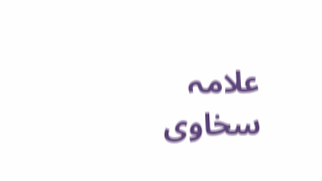علامہ سخاوی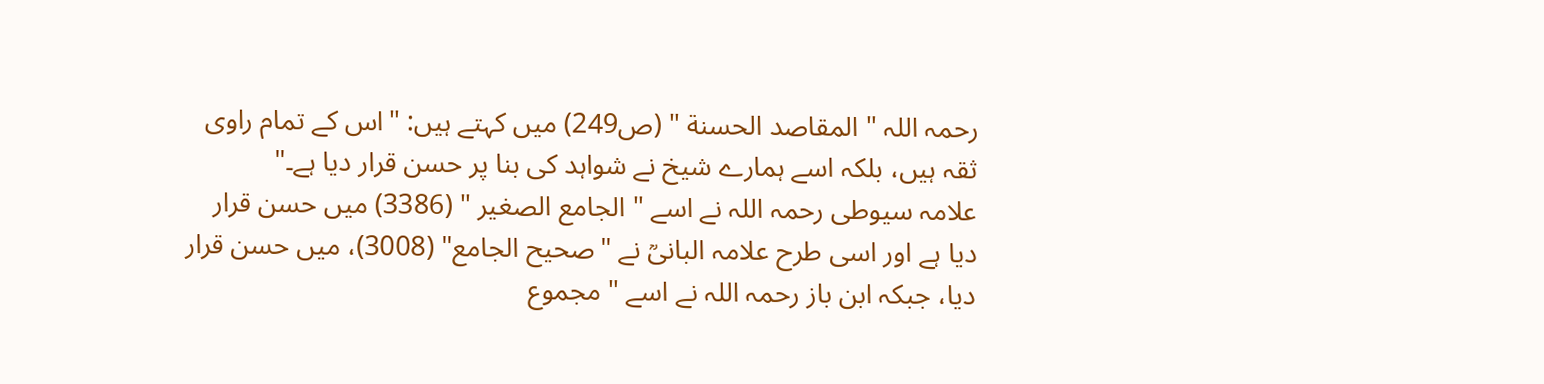رحمہ اللہ " المقاصد الحسنة " (ص249) میں کہتے ہیں: "اس کے تمام راوی ثقہ ہیں، بلکہ اسے ہمارے شیخ نے شواہد کی بنا پر حسن قرار دیا ہے۔"
علامہ سیوطی رحمہ اللہ نے اسے " الجامع الصغير " (3386) میں حسن قرار دیا ہے اور اسی طرح علامہ البانیؒ نے "صحيح الجامع" (3008)، میں حسن قرار دیا، جبکہ ابن باز رحمہ اللہ نے اسے " مجموع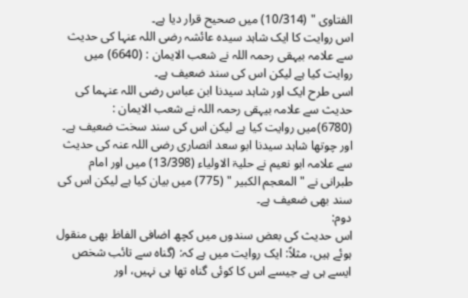الفتاوى " (10/314) میں صحیح قرار دیا ہے۔
اس روایت کا ایک شاہد سیدہ عائشہ رضی اللہ عنہا کی حدیث سے علامہ بیہقی رحمہ اللہ نے شعب الایمان : (6640) میں روایت کیا ہے لیکن اس کی سند ضعیف ہے۔
اسی طرح ایک اور شاہد سیدنا ابن عباس رضی اللہ عنہما کی حدیث سے علامہ بیہقی رحمہ اللہ نے شعب الایمان : (6780)میں روایت کیا ہے لیکن اس کی سند سخت ضعیف ہے۔
اور چوتھا شاہد سیدنا ابو سعد انصاری رضی اللہ عنہ کی حدیث سے علامہ ابو نعیم نے حلیۃ الاولیاء (13/398) میں اور امام طبرانی نے " المعجم الكبير " (775) میں بیان کیا ہے لیکن اس کی سند بھی ضعیف ہے۔
دوم:
اس حدیث کی بعض سندوں میں کچھ اضافی الفاظ بھی منقول ہوئے ہیں، مثلاً: ایک روایت میں ہے کہ: (گناہ سے تائب شخص ایسے ہی ہے جیسے اس کا کوئی گناہ تھا ہی نہیں، اور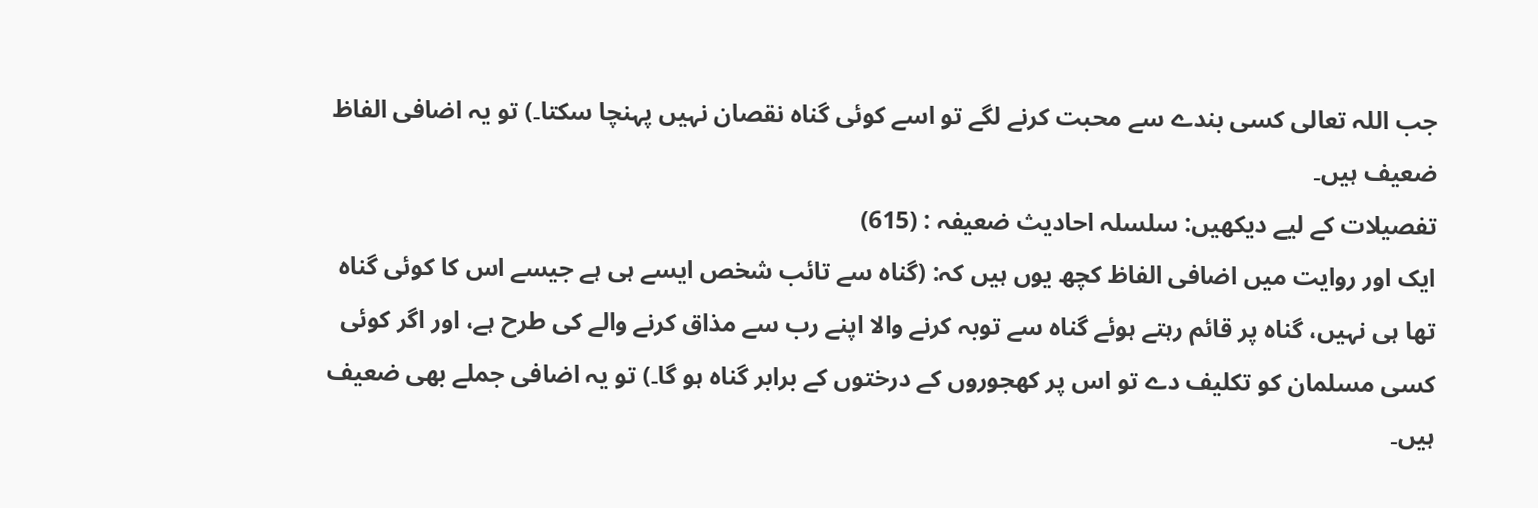جب اللہ تعالی کسی بندے سے محبت کرنے لگے تو اسے کوئی گناہ نقصان نہیں پہنچا سکتا۔) تو یہ اضافی الفاظ ضعیف ہیں۔
تفصیلات کے لیے دیکھیں: سلسلہ احادیث ضعیفہ : (615)
ایک اور روایت میں اضافی الفاظ کچھ یوں ہیں کہ: (گناہ سے تائب شخص ایسے ہی ہے جیسے اس کا کوئی گناہ تھا ہی نہیں، گناہ پر قائم رہتے ہوئے گناہ سے توبہ کرنے والا اپنے رب سے مذاق کرنے والے کی طرح ہے، اور اگر کوئی کسی مسلمان کو تکلیف دے تو اس پر کھجوروں کے درختوں کے برابر گناہ ہو گا۔) تو یہ اضافی جملے بھی ضعیف ہیں۔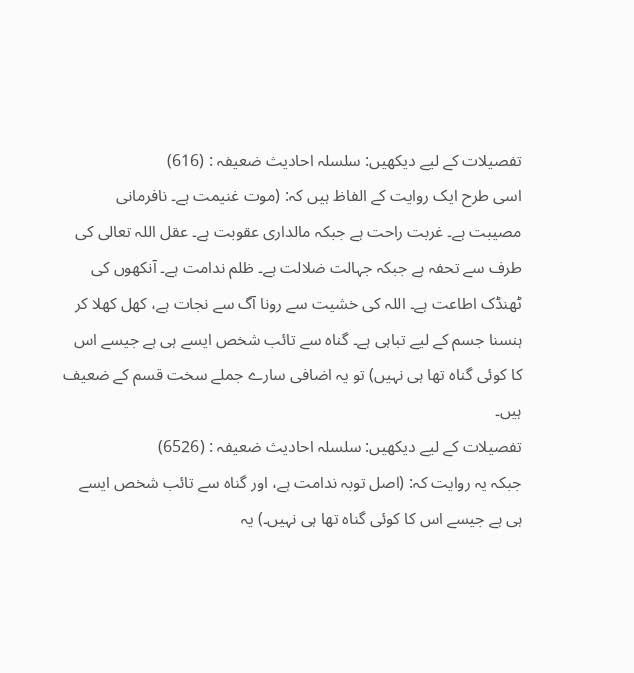تفصیلات کے لیے دیکھیں: سلسلہ احادیث ضعیفہ : (616)
اسی طرح ایک روایت کے الفاظ ہیں کہ: (موت غنیمت ہے۔ نافرمانی مصیبت ہے۔ غربت راحت ہے جبکہ مالداری عقوبت ہے۔ عقل اللہ تعالی کی طرف سے تحفہ ہے جبکہ جہالت ضلالت ہے۔ ظلم ندامت ہے۔ آنکھوں کی ٹھنڈک اطاعت ہے۔ اللہ کی خشیت سے رونا آگ سے نجات ہے، کھل کھلا کر ہنسنا جسم کے لیے تباہی ہے۔ گناہ سے تائب شخص ایسے ہی ہے جیسے اس کا کوئی گناہ تھا ہی نہیں) تو یہ اضافی سارے جملے سخت قسم کے ضعیف ہیں۔
تفصیلات کے لیے دیکھیں: سلسلہ احادیث ضعیفہ : (6526)
جبکہ یہ روایت کہ: (اصل توبہ ندامت ہے، اور گناہ سے تائب شخص ایسے ہی ہے جیسے اس کا کوئی گناہ تھا ہی نہیں۔) یہ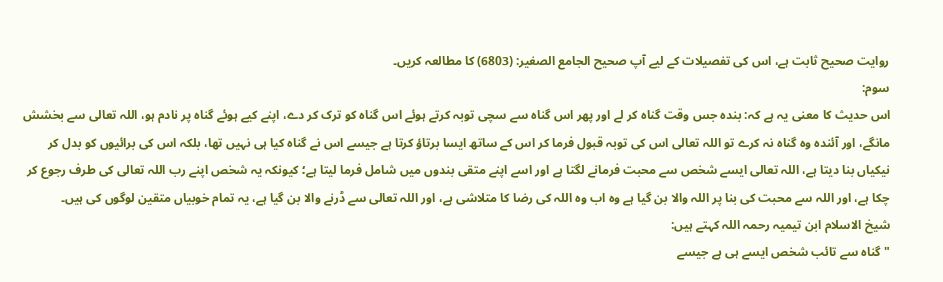روایت صحیح ثابت ہے، اس کی تفصیلات کے لیے آپ صحیح الجامع الصغیر: (6803) کا مطالعہ کریں۔
سوم:
اس حدیث کا معنی یہ ہے کہ: بندہ جس وقت گناہ کر لے اور پھر اس گناہ سے سچی توبہ کرتے ہوئے اس گناہ کو ترک کر دے، اپنے کیے ہوئے گناہ پر نادم ہو، اللہ تعالی سے بخشش مانگے، اور آئندہ وہ گناہ نہ کرے تو اللہ تعالی اس کی توبہ قبول فرما کر اس کے ساتھ ایسا برتاؤ کرتا ہے جیسے اس نے گناہ کیا ہی نہیں تھا، بلکہ اس کی برائیوں کو بدل کر نیکیاں بنا دیتا ہے، اللہ تعالی ایسے شخص سے محبت فرمانے لگتا ہے اور اسے اپنے متقی بندوں میں شامل فرما لیتا ہے؛ کیونکہ یہ شخص اپنے رب اللہ تعالی کی طرف رجوع کر چکا ہے، اور اللہ سے محبت کی بنا پر اللہ والا بن گیا ہے وہ اب وہ اللہ کی رضا کا متلاشی ہے، اور اللہ تعالی سے ڈرنے والا بن گیا ہے، یہ تمام خوبیاں متقین لوگوں کی ہیں۔
شیخ الاسلام ابن تیمیہ رحمہ اللہ کہتے ہیں:
" گناہ سے تائب شخص ایسے ہی ہے جیسے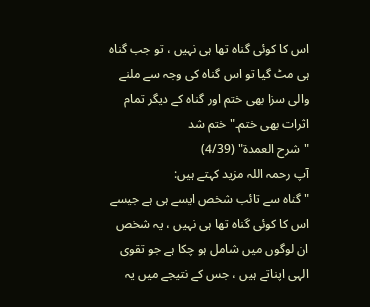اس کا کوئی گناہ تھا ہی نہیں ، تو جب گناہ ہی مٹ گیا تو اس گناہ کی وجہ سے ملنے والی سزا بھی ختم اور گناہ کے دیگر تمام اثرات بھی ختم۔" ختم شد
"شرح العمدة" (4/39)
آپ رحمہ اللہ مزید کہتے ہیں:
" گناہ سے تائب شخص ایسے ہی ہے جیسے اس کا کوئی گناہ تھا ہی نہیں ، یہ شخص ان لوگوں میں شامل ہو چکا ہے جو تقوی الہی اپناتے ہیں ، جس کے نتیجے میں یہ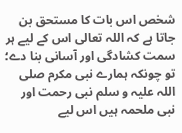شخص اس بات کا مستحق بن جاتا ہے کہ اللہ تعالی اس کے لیے ہر سمت کشادگی اور آسانی بنا دے؛ تو چونکہ ہمارے نبی مکرم صلی اللہ علیہ و سلم نبی رحمت اور نبی ملحمہ ہیں اس لیے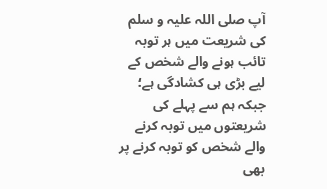آپ صلی اللہ علیہ و سلم کی شریعت میں ہر توبہ تائب ہونے والے شخص کے لیے بڑی ہی کشادگی ہے؛ جبکہ ہم سے پہلے کی شریعتوں میں توبہ کرنے والے شخص کو توبہ کرنے پر بھی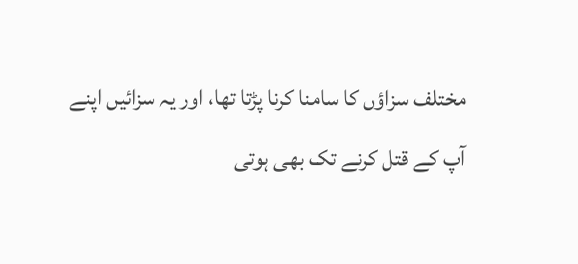مختلف سزاؤں کا سامنا کرنا پڑتا تھا، اور یہ سزائیں اپنے آپ کے قتل کرنے تک بھی ہوتی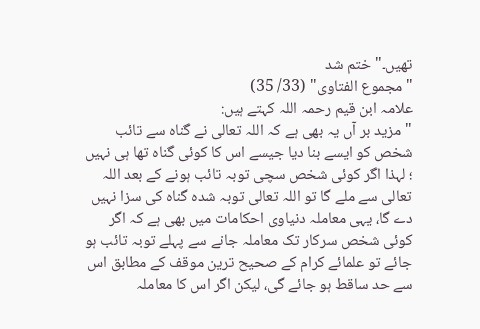تھیں۔" ختم شد
"مجموع الفتاوى" (33/ 35)
علامہ ابن قیم رحمہ اللہ کہتے ہیں:
"مزید بر آں یہ بھی ہے کہ اللہ تعالی نے گناہ سے تائب شخص کو ایسے بنا دیا جیسے اس کا کوئی گناہ تھا ہی نہیں ؛ لہذا اگر کوئی شخص سچی توبہ تائب ہونے کے بعد اللہ تعالی سے ملے گا تو اللہ تعالی توبہ شدہ گناہ کی سزا نہیں دے گا، یہی معاملہ دنیاوی احکامات میں بھی ہے کہ اگر کوئی شخص سرکار تک معاملہ جانے سے پہلے توبہ تائب ہو جائے تو علمائے کرام کے صحیح ترین موقف کے مطابق اس سے حد ساقط ہو جائے گی، لیکن اگر اس کا معاملہ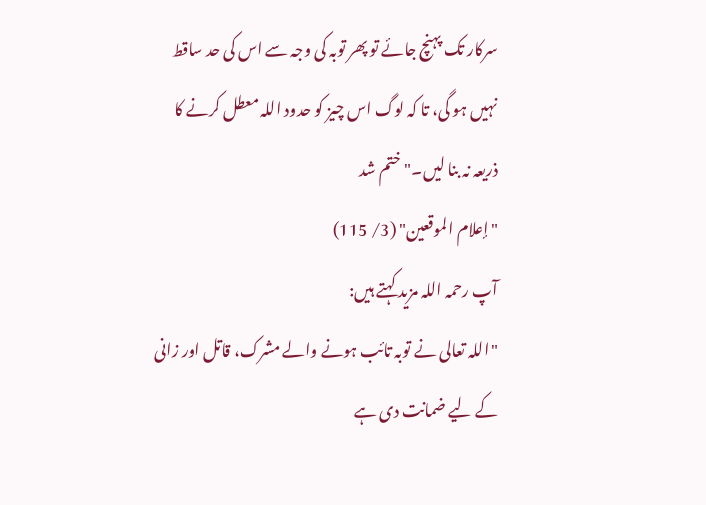سرکار تک پہنچ جائے تو پھر توبہ کی وجہ سے اس کی حد ساقط نہیں ہو گی، تا کہ لوگ اس چیز کو حدود اللہ معطل کرنے کا ذریعہ نہ بنا لیں۔" ختم شد
"إعلام الموقعين" (3/ 115)
آپ رحمہ اللہ مزید کہتے ہیں:
"اللہ تعالی نے توبہ تائب ہونے والے مشرک، قاتل اور زانی کے لیے ضمانت دی ہے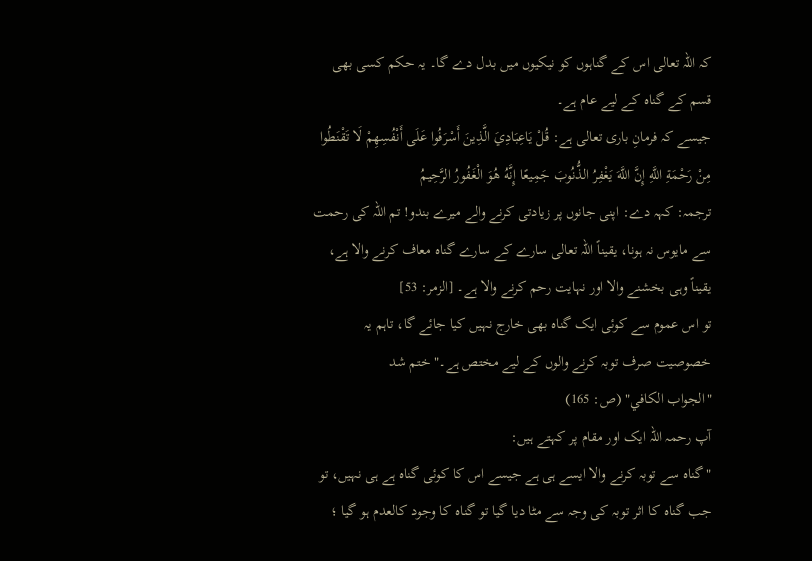کہ اللہ تعالی اس کے گناہوں کو نیکیوں میں بدل دے گا۔ یہ حکم کسی بھی قسم کے گناہ کے لیے عام ہے۔
جیسے کہ فرمانِ باری تعالی ہے: قُلْ يَاعِبَادِيَ الَّذِينَ أَسْرَفُوا عَلَى أَنْفُسِهِمْ لَا تَقْنَطُوا مِنْ رَحْمَةِ اللَّهِ إِنَّ اللَّهَ يَغْفِرُ الذُّنُوبَ جَمِيعًا إِنَّهُ هُوَ الْغَفُورُ الرَّحِيمُ
ترجمہ: کہہ دے: اپنی جانوں پر زیادتی کرنے والے میرے بندو! تم اللہ کی رحمت سے مایوس نہ ہونا، یقیناً اللہ تعالی سارے کے سارے گناہ معاف کرنے والا ہے، یقیناً وہی بخشنے والا اور نہایت رحم کرنے والا ہے۔ [الزمر: 53]
تو اس عموم سے کوئی ایک گناہ بھی خارج نہیں کیا جائے گا، تاہم یہ خصوصیت صرف توبہ کرنے والوں کے لیے مختص ہے۔" ختم شد
"الجواب الكافي" (ص: 165)
آپ رحمہ اللہ ایک اور مقام پر کہتے ہیں:
"گناہ سے توبہ کرنے والا ایسے ہی ہے جیسے اس کا کوئی گناہ ہے ہی نہیں، تو جب گناہ کا اثر توبہ کی وجہ سے مٹا دیا گیا تو گناہ کا وجود کالعدم ہو گیا ؛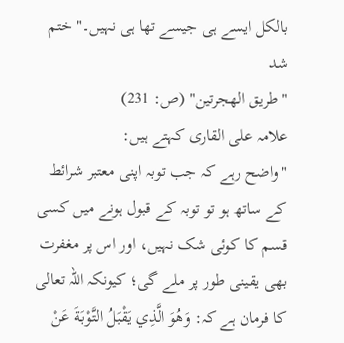بالکل ایسے ہی جیسے تھا ہی نہیں۔" ختم شد
"طريق الهجرتين" (ص: 231)
علامہ علی القاری کہتے ہیں:
"واضح رہے کہ جب توبہ اپنی معتبر شرائط کے ساتھ ہو تو توبہ کے قبول ہونے میں کسی قسم کا کوئی شک نہیں، اور اس پر مغفرت بھی یقینی طور پر ملے گی؛ کیونکہ اللہ تعالی کا فرمان ہے کہ: وَهُوَ الَّذِي يَقْبَلُ التَّوْبَةَ عَنْ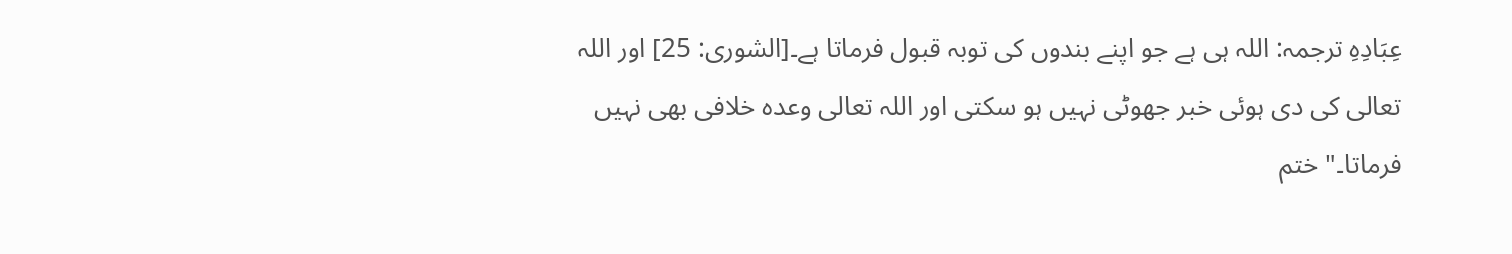عِبَادِهِ ترجمہ: اللہ ہی ہے جو اپنے بندوں کی توبہ قبول فرماتا ہے۔[الشوری: 25] اور اللہ تعالی کی دی ہوئی خبر جھوٹی نہیں ہو سکتی اور اللہ تعالی وعدہ خلافی بھی نہیں فرماتا۔" ختم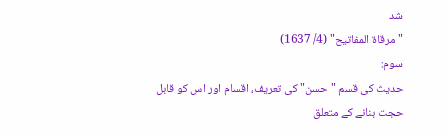شد
"مرقاة المفاتيح" (4/ 1637)
سوم:
حدیث کی قسم "حسن" کی تعریف، اقسام اور اس کو قابل حجت بنانے کے متعلق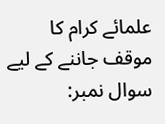علمائے کرام کا موقف جاننے کے لیے سوال نمبر: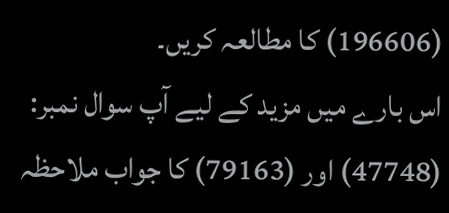(196606) کا مطالعہ کریں۔
اس بارے میں مزید کے لیے آپ سوال نمبر: (47748) اور (79163) کا جواب ملاحظہ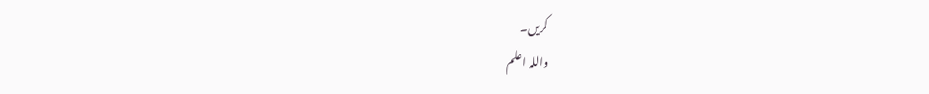کریں۔
واللہ اعلم